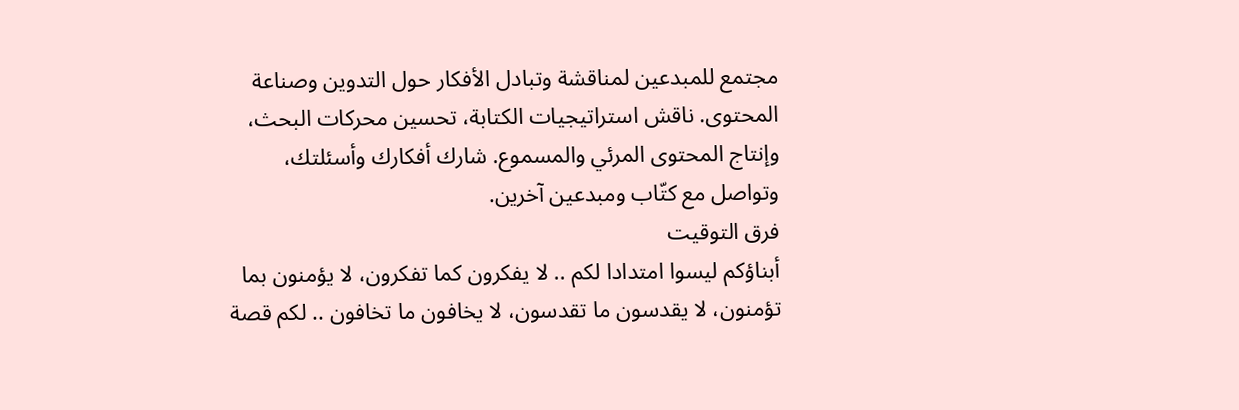مجتمع للمبدعين لمناقشة وتبادل الأفكار حول التدوين وصناعة المحتوى. ناقش استراتيجيات الكتابة، تحسين محركات البحث، وإنتاج المحتوى المرئي والمسموع. شارك أفكارك وأسئلتك، وتواصل مع كتّاب ومبدعين آخرين.
فرق التوقيت
أبناؤكم ليسوا امتدادا لكم .. لا يفكرون كما تفكرون، لا يؤمنون بما تؤمنون، لا يقدسون ما تقدسون، لا يخافون ما تخافون .. لكم قصة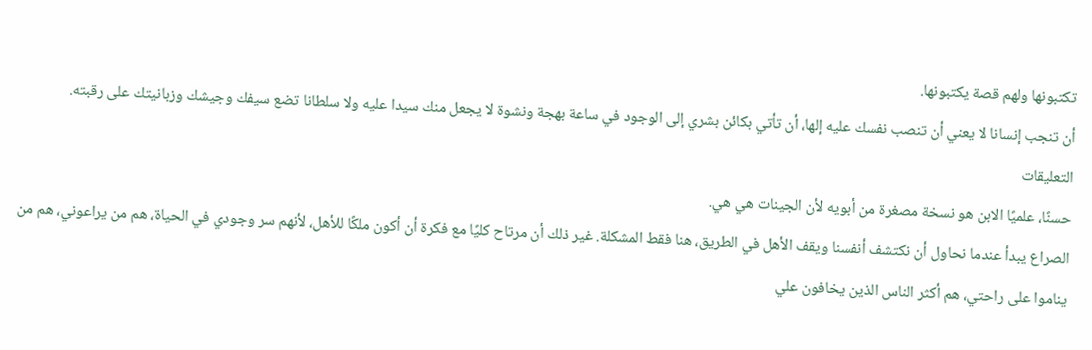تكتبونها ولهم قصة يكتبونها.
أن تنجب إنسانا لا يعني أن تنصب نفسك عليه إلها، أن تأتي بكائن بشري إلى الوجود في ساعة بهجة ونشوة لا يجعل منك سيدا عليه ولا سلطانا تضع سيفك وجيشك وزبانيتك على رقبته.
التعليقات
حسنًا، علميًا الابن هو نسخة مصغرة من أبويه لأن الجينات هي هي.
الصراع يبدأ عندما نحاول أن نكتشف أنفسنا ويقف الأهل في الطريق، هنا فقط المشكلة. غير ذلك أن مرتاح كليًا مع فكرة أن أكون ملكًا للأهل، لأنهم سر وجودي في الحياة، هم من يراعوني، هم من يناموا على راحتي، هم أكثر الناس الذين يخافون علي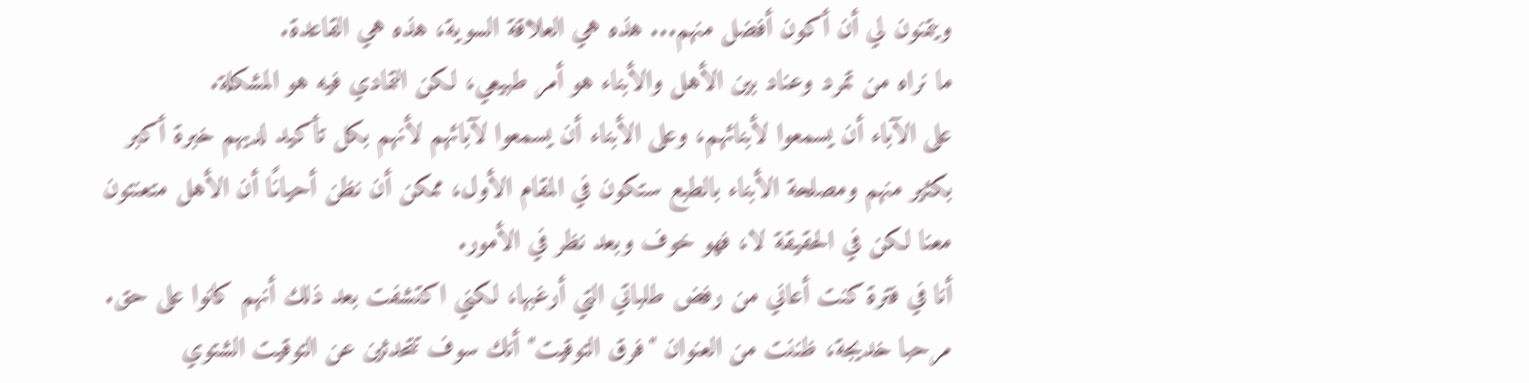ويتمنون لي أن أكون أفضل منهم... هذه هي العلاقة السوية، هذه هي القاعدة.
ما نراه من تمرد وعناد بين الأهل والأبناء هو أمر طبيعي، لكن التمادي فيه هو المشكلة.
على الآباء أن يسمعوا لأبنائهم، وعلى الأبناء أن يسمعوا لآبائهم لأنهم بكل تأكيد لديهم خبرة أكبر بكثير منهم ومصلحة الأبناء بالطبع ستكون في المقام الأول، ممكن أن نظن أحيانًا أن الأهل متعنتون معنا لكن في الحقيقة لا، فهو خوف وبعد نظر في الأمور.
أنا في فترة كنت أعاني من رفض طلباتي التي أرغبها، لكني اكتشفت بعد ذلك أنهم كانوا على حق.
مرحبا خديجة، ظننت من العنوان "فرق التوقيت" أنك سوف تتحدثين عن التوقيت الشتوي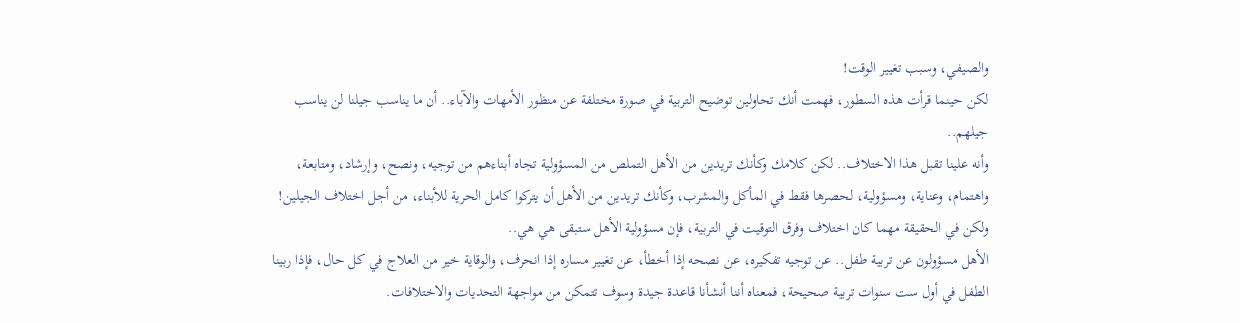والصيفي، وسبب تغيير الوقت!
لكن حينما قرأت هذه السطور، فهمت أنك تحاولين توضيح التربية في صورة مختلفة عن منظور الأمهات والآباء.. أن ما يناسب جيلنا لن يناسب جيلهم..
وأنه علينا تقبل هذا الاختلاف.. لكن كلامك وكأنك تريدين من الأهل التملص من المسؤولية تجاه أبناءهم من توجيه، ونصح، وإرشاد، ومتابعة، واهتمام، وعناية، ومسؤولية، لحصرها فقط في المأكل والمشرب، وكأنك تريدين من الأهل أن يتركوا كامل الحرية للأبناء، من أجل اختلاف الجيلين!
ولكن في الحقيقة مهما كان اختلاف وفرق التوقيت في التربية، فإن مسؤولية الأهل ستبقى هي هي..
الأهل مسؤولون عن تربية طفل.. عن توجيه تفكيره، عن نصحه إذا أخطأ، عن تغيير مساره إذا انحرف، والوقاية خير من العلاج في كل حال، فإذا ربينا الطفل في أول ست سنوات تربية صحيحة، فمعناه أننا أنشأنا قاعدة جيدة وسوف تتمكن من مواجهة التحديات والاختلافات.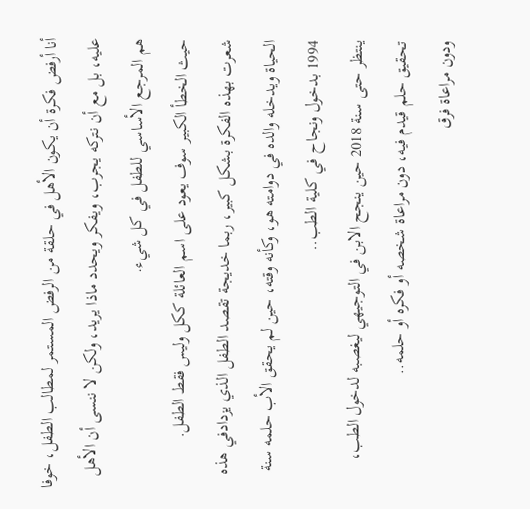أنا أرفض فكرة أن يكون الأهل في حلقة من الرفض المستمر لمطالب الطفل، خوفا عليه، بل مع أن نتركه يجرب، ويفكر ويحدد ماذا يريد، ولكن لا ننسى أن الأهل هم المرجع الأساسي للطفل في كل شيء.
حيث الخطأ الكبير سوف يعود على اسم العائلة ككل وليس فقط الطفل.
شعرت بهذه الفكرة بشكل كبير، ربما خديجة تقصد الطفل الذي يزدادفي هذه الحياة ويدخله والده في دوامته هو، وكأنه وقته، حين لم يحقق الأب حلمه سنة 1994 بدخول ونجاح في كلية الطب..
ينتظر حتى سنة 2018 حين ينجح الابن في التوجيهي ليغصبه لدخول الطب، تحقيق حلم قيدم فيه، دون مراعاة شخصه أو فكره أو حلمه..
ودون مراعاة فرق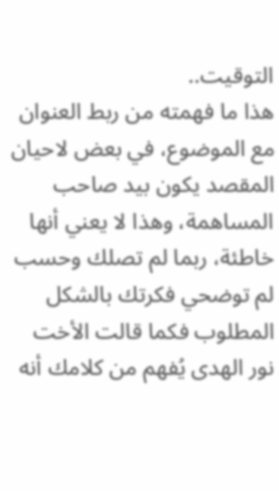التوقيت..
هذا ما فهمته من ربط العنوان مع الموضوع، في بعض لاحيان المقصد يكون بيد صاحب المساهمة، وهذا لا يعني أنها خاطئة، ربما لم تصلك وحسب
لم توضحي فكرتك بالشكل المطلوب فكما قالت الأخت نور الهدى يُفهم من كلامك أنه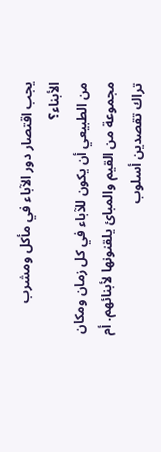يجب اقتصار دور الآباء في مأكل ومشرب الأبناء؟
من الطبيعي أن يكون للآباء في كل زمان ومكان مجموعة من القيم والمبائ يلقنونها لأبنائهم. أم تراك تقصدين أسلوب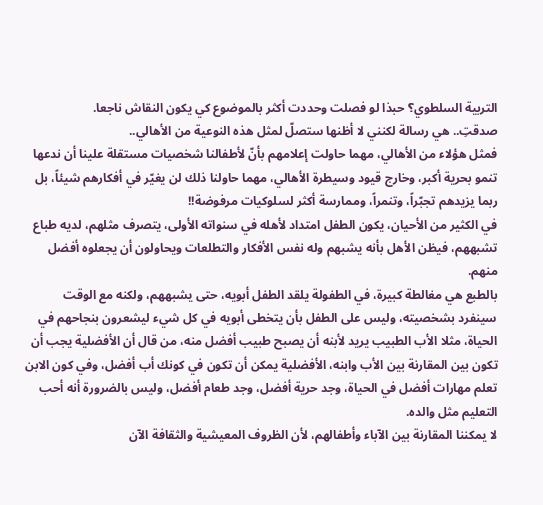التربية السلطوي؟ حبذا لو فصلت وحددت أكثر بالموضوع كي يكون النقاش ناجعا.
صدقتِ.. هي رسالة لكنني لا أظنها ستصلّ لمثل هذه النوعية من الأهالي..
فمثل هؤلاء من الأهالي، مهما حاولت إعلامهم بأنّ لأطفالنا شخصيات مستقلة علينا أن ندعها تنمو بحرية أكبر، وخارج قيود وسيطرة الأهالي، مهما حاولنا ذلك لن يغيّر في أفكارهم شيئاً، بل ربما يزيدهم تجبّراً، وتنمراً، وممارسة أكثر لسلوكيات مرفوضة!!
في الكثير من الأحيان، يكون الطفل امتداد لأهله في سنواته الأولى، يتصرف مثلهم، لديه طباع تشبههم، فيظن الأهل بأنه يشبهم وله نفس الأفكار والتطلعات ويحاولون أن يجعلوه أفضل منهم.
بالطبع هي مغالطة كبيرة، في الطفولة يلقد الطفل أبويه، حتى يشبههم، ولكنه مع الوقت سينفرد بشخصيته، وليس على الطفل بأن يتخطى أبويه في كل شيء ليشعرون بنجاحهم في الحياة، مثلا الأب الطبيب يريد لأبنه أن يصبح طبيب أفضل منه، من قال أن الأفضلية يجب أن تكون بين المقارنة بين الأب وابنه، الأفضلية يمكن أن تكون في كونك أب أفضل، وفي كون الابن تعلم مهارات أفضل في الحياة، وجد حرية أفضل، وجد طعام أفضل، وليس بالضرورة أنه أحب التعليم مثل والده.
لا يمكننا المقارنة بين الآباء وأطفالهم، لأن الظروف المعيشية والثقافة الآن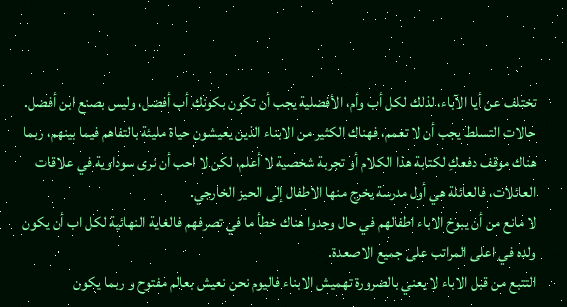تختلف عن أيا الآباء، لذلك لكل أب وأم، الأفضلية يجب أن تكون بكونك أب أفضل، وليس بصنع ابن أفضل.
حالات التسلط يجب أن لا تعمم، فهناك الكثير من الابناء الذين يعيشون حياة مليئة بالتفاهم فيما بينهم، ربما هناك موقف دفعكِ لكتابة هذا الكلام أو تجربة شخصية لا أعلم، لكن لا احب أن نرى سوداوية في علاقات العائلات، فالعائلة هي أول مدرسة يخرج منها الاطفال إلى الحيز الخارجي.
لا مانع من أن يبوخ الاباء اطفالهم في حال وجدوا هناك خطأ ما في تصرفهم فالغاية النهائية لكل اب أن يكون ولده في اعلى المراتب على جميع الاصعدة.
التتبع من قبل الاباء لا يعني بالضرورة تهميش الابناء فاليوم نحن نعيش بعالم مفتوح و ربما يكون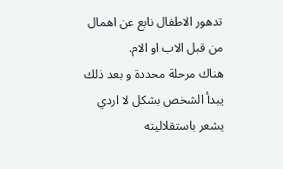تدهور الاطفال نابع عن اهمال من قبل الاب او الام.
هناك مرحلة محددة و بعد ذلك يبدأ الشخص بشكل لا اردي يشعر باستقلاليته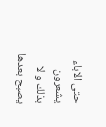حتى الاباء يشعرون بذلك و لا يصبح بعدها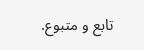تابع و متبوع.